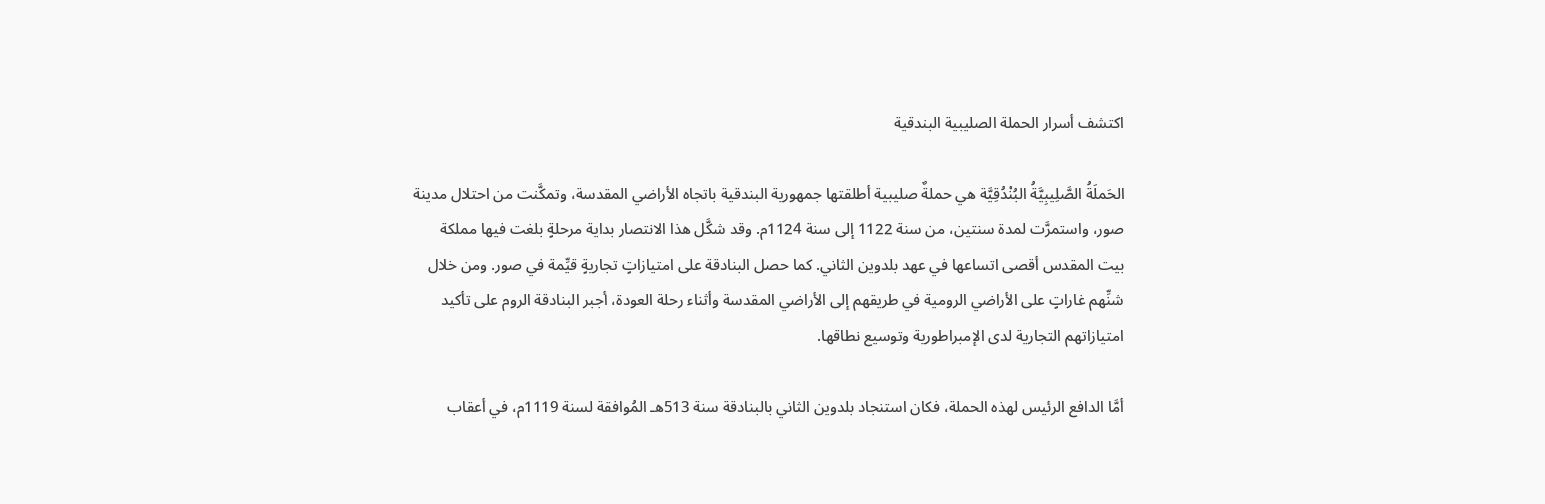اكتشف أسرار الحملة الصليبية البندقية

الحَملَةُ الصَّلِيبِيَّةُ البُنْدُقِيَّة هي حملةٌ صليبية أطلقتها جمهورية البندقية باتجاه الأراضي المقدسة، وتمكَّنت من احتلال مدينة صور، واستمرَّت لمدة سنتين، من سنة 1122 إلى سنة 1124م. وقد شكَّل هذا الانتصار بداية مرحلةٍ بلغت فيها مملكة بيت المقدس أقصى اتساعها في عهد بلدوين الثاني. كما حصل البنادقة على امتيازاتٍ تجاريةٍ قيِّمة في صور. ومن خلال شنِّهم غاراتٍ على الأراضي الرومية في طريقهم إلى الأراضي المقدسة وأثناء رحلة العودة، أجبر البنادقة الروم على تأكيد امتيازاتهم التجارية لدى الإمبراطورية وتوسيع نطاقها.

أمَّا الدافع الرئيس لهذه الحملة، فكان استنجاد بلدوين الثاني بالبنادقة سنة 513هـ المُوافقة لسنة 1119م، في أعقاب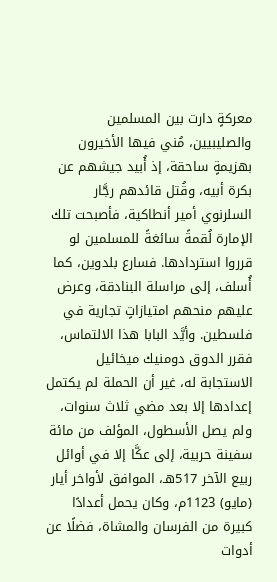معركةٍ دارت بين المسلمين والصليبيين، مُني فيها الأخيرون بهزيمةٍ ساحقة، إذ أُبيد جيشهم عن بكرة أبيه، وقُتل قائدهم رجَّار السلرنوي أمير أنطاكية، فأصبحت تلك الإمارة لُقمةً سائغةً للمسلمين لو قرروا استردادها. فسارع بلدوين، كما أُسلف، إلى مراسلة البنادقة، وعرض عليهم منحهم امتيازاتٍ تجارية في فلسطين. وأيَّد البابا هذا الالتماس، فقرر الدوق دومنيك ميخائيل الاستجابة له، غير أن الحملة لم يكتمل إعدادها إلا بعد مضي ثلاث سنوات، ولم يصل الأسطول، المؤلف من مائة سفينة حربية، إلى عكَّا إلا في أوائل ربيع الآخر 517هـ، الموافق لأواخر أيار (مايو) 1123م، وكان يحمل أعدادًا كبيرة من الفرسان والمشاة، فضلًا عن أدوات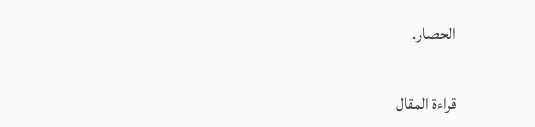الحصار.

قراءة المقال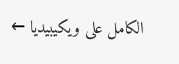الكامل على ويكيبيديا ←